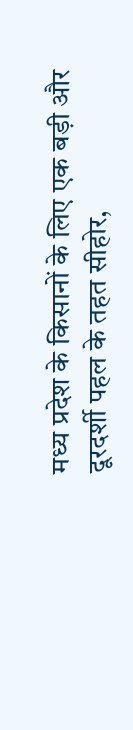मध्य प्रदेश के किसानों के लिए एक बड़ी और दूरदर्शी पहल के तहत सीहोर,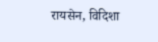रायसेन, विदिशा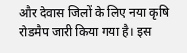और देवास जिलों के लिए नया कृषि रोडमैप जारी किया गया है। इस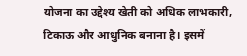योजना का उद्देश्य खेती को अधिक लाभकारी, टिकाऊ और आधुनिक बनाना है। इसमें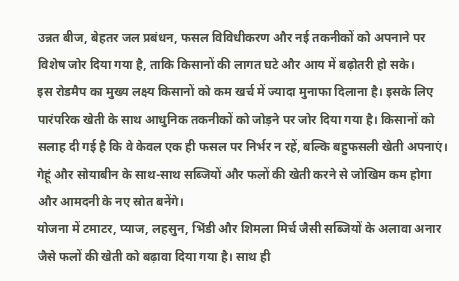उन्नत बीज, बेहतर जल प्रबंधन, फसल विविधीकरण और नई तकनीकों को अपनाने पर विशेष जोर दिया गया है, ताकि किसानों की लागत घटे और आय में बढ़ोतरी हो सके।
इस रोडमैप का मुख्य लक्ष्य किसानों को कम खर्च में ज्यादा मुनाफा दिलाना है। इसके लिए पारंपरिक खेती के साथ आधुनिक तकनीकों को जोड़ने पर जोर दिया गया है। किसानों को सलाह दी गई है कि वे केवल एक ही फसल पर निर्भर न रहें, बल्कि बहुफसली खेती अपनाएं। गेहूं और सोयाबीन के साथ-साथ सब्जियों और फलों की खेती करने से जोखिम कम होगा और आमदनी के नए स्रोत बनेंगे।
योजना में टमाटर, प्याज, लहसुन, भिंडी और शिमला मिर्च जैसी सब्जियों के अलावा अनार जैसे फलों की खेती को बढ़ावा दिया गया है। साथ ही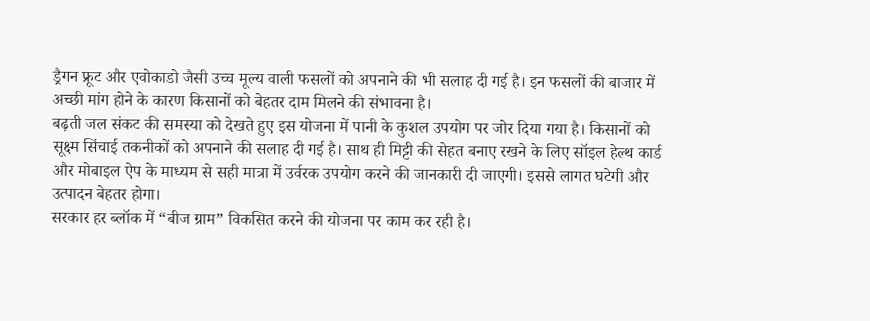ड्रैगन फ्रूट और एवोकाडो जैसी उच्च मूल्य वाली फसलों को अपनाने की भी सलाह दी गई है। इन फसलों की बाजार में अच्छी मांग होने के कारण किसानों को बेहतर दाम मिलने की संभावना है।
बढ़ती जल संकट की समस्या को देखते हुए इस योजना में पानी के कुशल उपयोग पर जोर दिया गया है। किसानों को सूक्ष्म सिंचाई तकनीकों को अपनाने की सलाह दी गई है। साथ ही मिट्टी की सेहत बनाए रखने के लिए सॉइल हेल्थ कार्ड और मोबाइल ऐप के माध्यम से सही मात्रा में उर्वरक उपयोग करने की जानकारी दी जाएगी। इससे लागत घटेगी और उत्पादन बेहतर होगा।
सरकार हर ब्लॉक में “बीज ग्राम” विकसित करने की योजना पर काम कर रही है।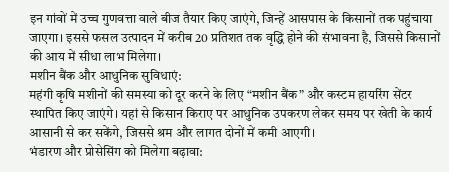इन गांवों में उच्च गुणवत्ता वाले बीज तैयार किए जाएंगे, जिन्हें आसपास के किसानों तक पहुंचाया जाएगा। इससे फसल उत्पादन में करीब 20 प्रतिशत तक वृद्धि होने की संभावना है, जिससे किसानों की आय में सीधा लाभ मिलेगा।
मशीन बैंक और आधुनिक सुविधाएं:
महंगी कृषि मशीनों की समस्या को दूर करने के लिए “मशीन बैंक” और कस्टम हायरिंग सेंटर स्थापित किए जाएंगे। यहां से किसान किराए पर आधुनिक उपकरण लेकर समय पर खेती के कार्य आसानी से कर सकेंगे, जिससे श्रम और लागत दोनों में कमी आएगी।
भंडारण और प्रोसेसिंग को मिलेगा बढ़ावा: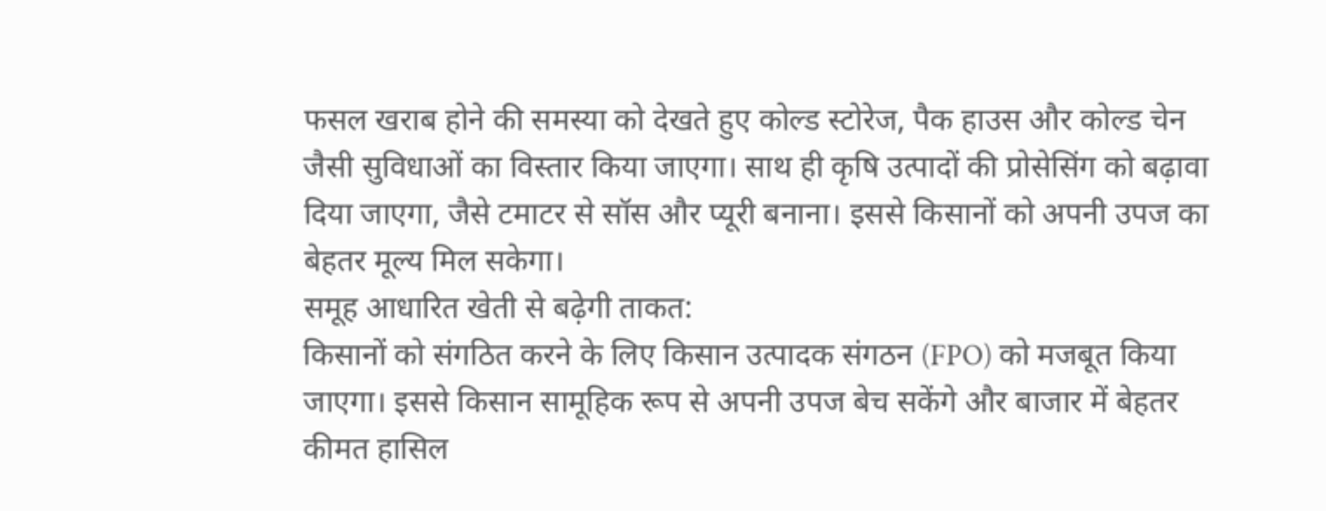फसल खराब होने की समस्या को देखते हुए कोल्ड स्टोरेज, पैक हाउस और कोल्ड चेन जैसी सुविधाओं का विस्तार किया जाएगा। साथ ही कृषि उत्पादों की प्रोसेसिंग को बढ़ावा दिया जाएगा, जैसे टमाटर से सॉस और प्यूरी बनाना। इससे किसानों को अपनी उपज का बेहतर मूल्य मिल सकेगा।
समूह आधारित खेती से बढ़ेगी ताकत:
किसानों को संगठित करने के लिए किसान उत्पादक संगठन (FPO) को मजबूत किया जाएगा। इससे किसान सामूहिक रूप से अपनी उपज बेच सकेंगे और बाजार में बेहतर कीमत हासिल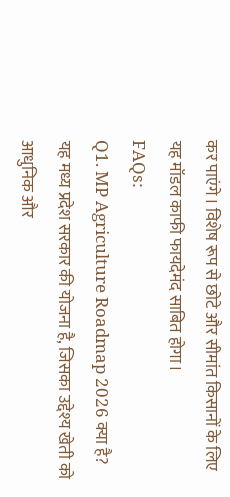कर पाएंगे। विशेष रूप से छोटे और सीमांत किसानों के लिए यह मॉडल काफी फायदेमंद साबित होगा।
FAQs:
Q1. MP Agriculture Roadmap 2026 क्या है?
यह मध्य प्रदेश सरकार की योजना है, जिसका उद्देश्य खेती को आधुनिक और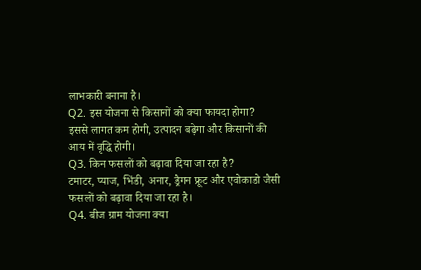लाभकारी बनाना है।
Q2. इस योजना से किसानों को क्या फायदा होगा?
इससे लागत कम होगी, उत्पादन बढ़ेगा और किसानों की आय में वृद्धि होगी।
Q3. किन फसलों को बढ़ावा दिया जा रहा है?
टमाटर, प्याज, भिंडी, अनार, ड्रैगन फ्रूट और एवोकाडो जैसी फसलों को बढ़ावा दिया जा रहा है।
Q4. बीज ग्राम योजना क्या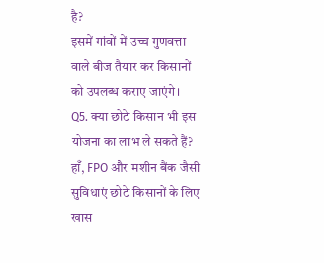है?
इसमें गांवों में उच्च गुणवत्ता वाले बीज तैयार कर किसानों को उपलब्ध कराए जाएंगे।
Q5. क्या छोटे किसान भी इस योजना का लाभ ले सकते हैं?
हाँ, FPO और मशीन बैंक जैसी सुविधाएं छोटे किसानों के लिए खास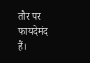तौर पर फायदेमंद हैं।